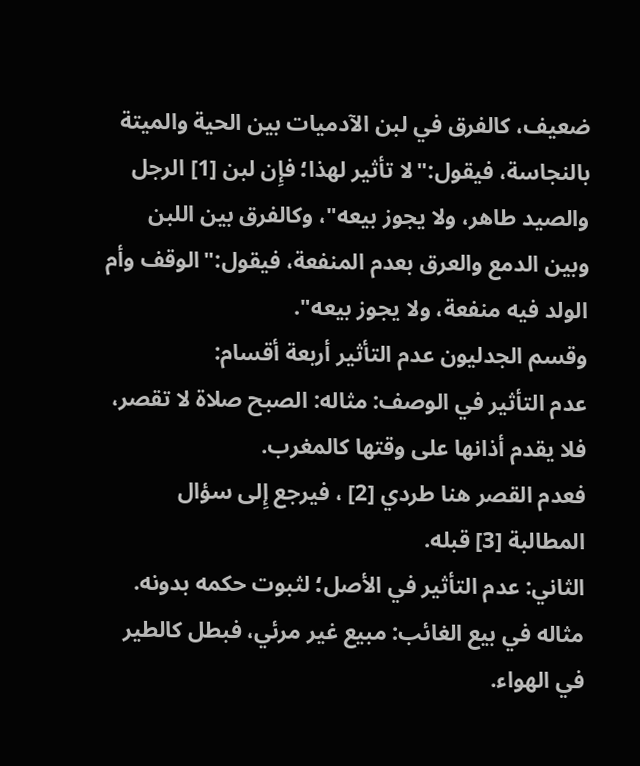ضعيف، كالفرق في لبن الآدميات بين الحية والميتة بالنجاسة، فيقول:"لا تأثير لهذا؛ فإِن لبن [1] الرجل والصيد طاهر، ولا يجوز بيعه"، وكالفرق بين اللبن وبين الدمع والعرق بعدم المنفعة، فيقول:"الوقف وأم الولد فيه منفعة، ولا يجوز بيعه".
وقسم الجدليون عدم التأثير أربعة أقسام:
عدم التأثير في الوصف: مثاله: الصبح صلاة لا تقصر، فلا يقدم أذانها على وقتها كالمغرب.
فعدم القصر هنا طردي [2] ، فيرجع إِلى سؤال المطالبة [3] قبله.
الثاني: عدم التأثير في الأصل؛ لثبوت حكمه بدونه.
مثاله في بيع الغائب: مبيع غير مرئي، فبطل كالطير في الهواء.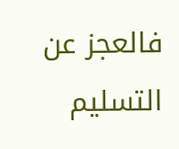فالعجز عن التسليم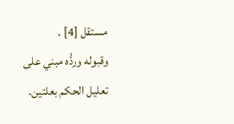مستقل [4] .
وقبوله وردُّه مبني على تعليل الحكم بعلتين.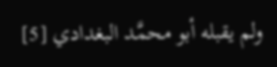ولم يقبله أبو محمَّد البغدادي [5]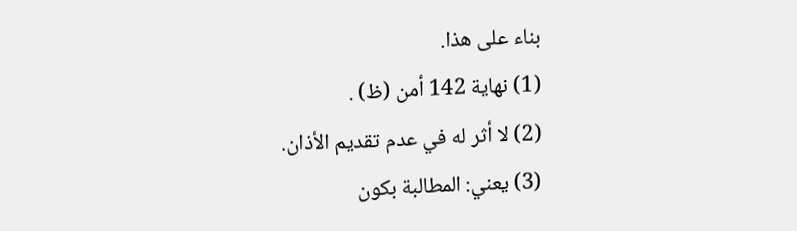بناء على هذا.
(1) نهاية 142 أمن (ظ) .
(2) لا أثر له في عدم تقديم الأذان.
(3) يعني: المطالبة بكون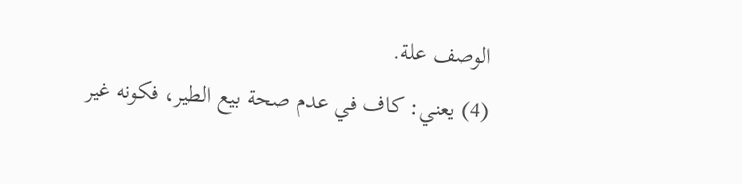الوصف علة.
(4) يعني: كاف في عدم صحة بيع الطير، فكونه غير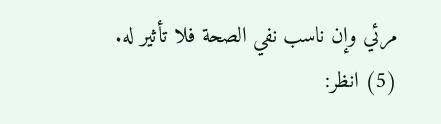مرئي وإن ناسب نفي الصحة فلا تأثير له.
(5) انظر: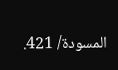المسودة/ 421.